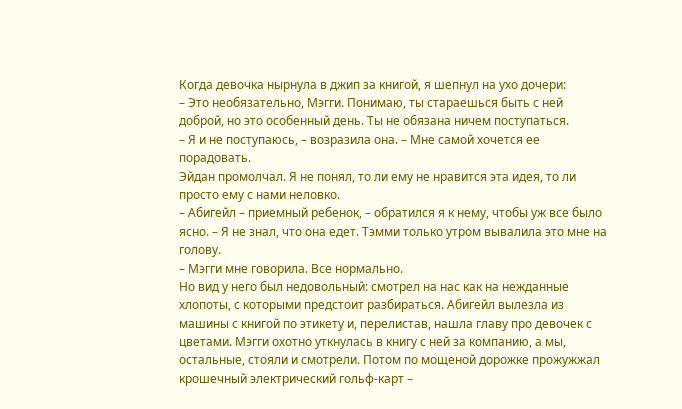Когда девочка нырнула в джип за книгой, я шепнул на ухо дочери:
– Это необязательно, Мэгги. Понимаю, ты стараешься быть с ней доброй, но это особенный день. Ты не обязана ничем поступаться.
– Я и не поступаюсь, – возразила она. – Мне самой хочется ее порадовать.
Эйдан промолчал. Я не понял, то ли ему не нравится эта идея, то ли просто ему с нами неловко.
– Абигейл – приемный ребенок, – обратился я к нему, чтобы уж все было ясно. – Я не знал, что она едет. Тэмми только утром вывалила это мне на голову.
– Мэгги мне говорила. Все нормально.
Но вид у него был недовольный: смотрел на нас как на нежданные хлопоты, с которыми предстоит разбираться. Абигейл вылезла из машины с книгой по этикету и, перелистав, нашла главу про девочек с цветами. Мэгги охотно уткнулась в книгу с ней за компанию, а мы, остальные, стояли и смотрели. Потом по мощеной дорожке прожужжал крошечный электрический гольф-карт –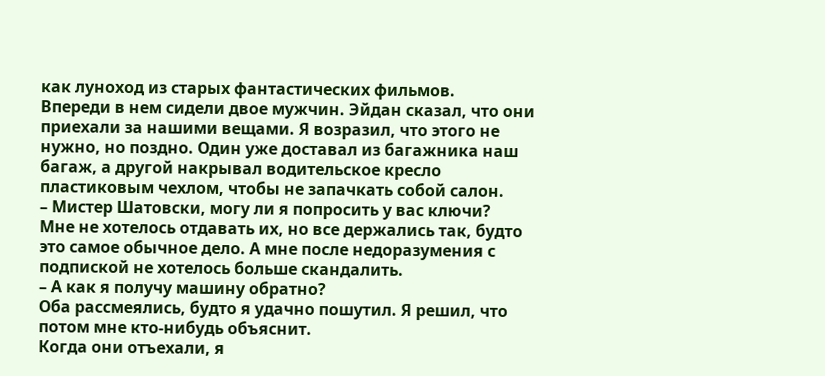как луноход из старых фантастических фильмов.
Впереди в нем сидели двое мужчин. Эйдан сказал, что они приехали за нашими вещами. Я возразил, что этого не нужно, но поздно. Один уже доставал из багажника наш багаж, а другой накрывал водительское кресло пластиковым чехлом, чтобы не запачкать собой салон.
– Мистер Шатовски, могу ли я попросить у вас ключи?
Мне не хотелось отдавать их, но все держались так, будто это самое обычное дело. А мне после недоразумения с подпиской не хотелось больше скандалить.
– А как я получу машину обратно?
Оба рассмеялись, будто я удачно пошутил. Я решил, что потом мне кто-нибудь объяснит.
Когда они отъехали, я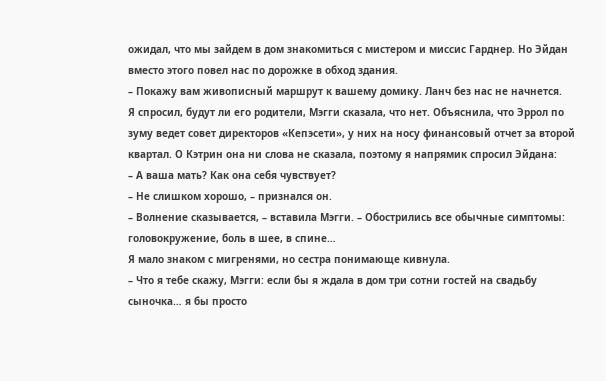ожидал, что мы зайдем в дом знакомиться с мистером и миссис Гарднер. Но Эйдан вместо этого повел нас по дорожке в обход здания.
– Покажу вам живописный маршрут к вашему домику. Ланч без нас не начнется.
Я спросил, будут ли его родители, Мэгги сказала, что нет. Объяснила, что Эррол по зуму ведет совет директоров «Кепэсети», у них на носу финансовый отчет за второй квартал. О Кэтрин она ни слова не сказала, поэтому я напрямик спросил Эйдана:
– А ваша мать? Как она себя чувствует?
– Не слишком хорошо, – признался он.
– Волнение сказывается, – вставила Мэгги. – Обострились все обычные симптомы: головокружение, боль в шее, в спине…
Я мало знаком с мигренями, но сестра понимающе кивнула.
– Что я тебе скажу, Мэгги: если бы я ждала в дом три сотни гостей на свадьбу сыночка… я бы просто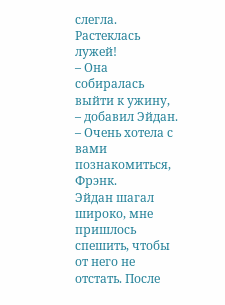слегла. Растеклась лужей!
– Она собиралась выйти к ужину, – добавил Эйдан. – Очень хотела с вами познакомиться, Фрэнк.
Эйдан шагал широко, мне пришлось спешить, чтобы от него не отстать. После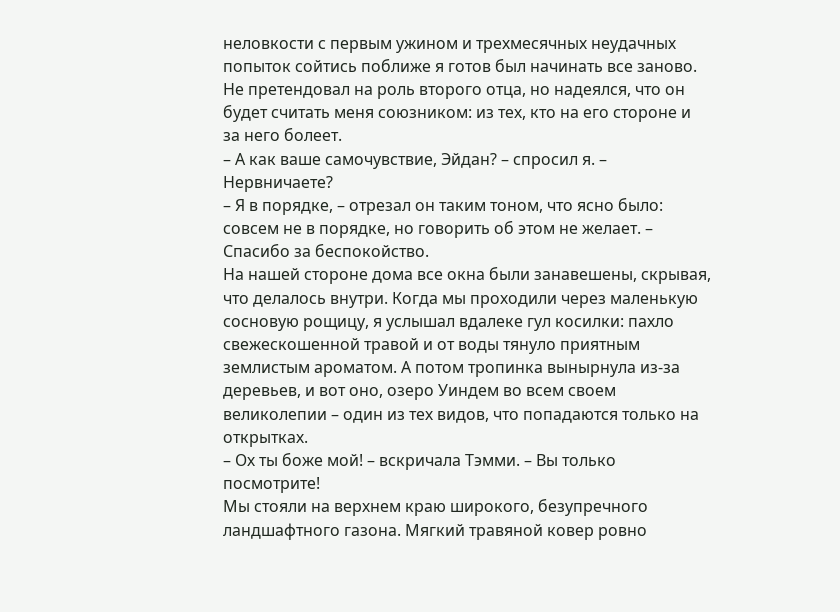неловкости с первым ужином и трехмесячных неудачных попыток сойтись поближе я готов был начинать все заново. Не претендовал на роль второго отца, но надеялся, что он будет считать меня союзником: из тех, кто на его стороне и за него болеет.
– А как ваше самочувствие, Эйдан? – спросил я. – Нервничаете?
– Я в порядке, – отрезал он таким тоном, что ясно было: совсем не в порядке, но говорить об этом не желает. – Спасибо за беспокойство.
На нашей стороне дома все окна были занавешены, скрывая, что делалось внутри. Когда мы проходили через маленькую сосновую рощицу, я услышал вдалеке гул косилки: пахло свежескошенной травой и от воды тянуло приятным землистым ароматом. А потом тропинка вынырнула из-за деревьев, и вот оно, озеро Уиндем во всем своем великолепии – один из тех видов, что попадаются только на открытках.
– Ох ты боже мой! – вскричала Тэмми. – Вы только посмотрите!
Мы стояли на верхнем краю широкого, безупречного ландшафтного газона. Мягкий травяной ковер ровно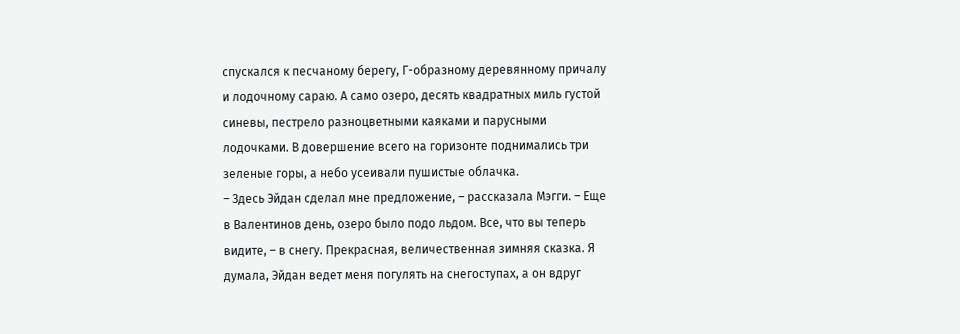спускался к песчаному берегу, Г-образному деревянному причалу и лодочному сараю. А само озеро, десять квадратных миль густой синевы, пестрело разноцветными каяками и парусными лодочками. В довершение всего на горизонте поднимались три зеленые горы, а небо усеивали пушистые облачка.
– Здесь Эйдан сделал мне предложение, – рассказала Мэгги. – Еще в Валентинов день, озеро было подо льдом. Все, что вы теперь видите, – в снегу. Прекрасная, величественная зимняя сказка. Я думала, Эйдан ведет меня погулять на снегоступах, а он вдруг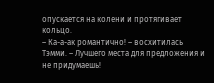опускается на колени и протягивает кольцо.
– Ка-а-ак романтично! – восхитилась Тэмми. – Лучшего места для предложения и не придумаешь!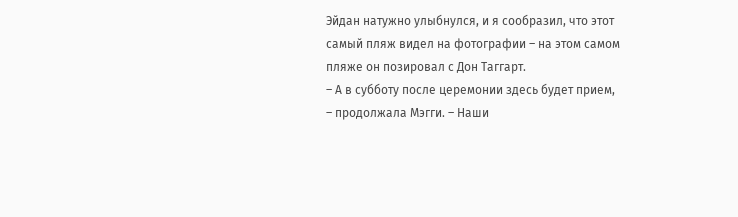Эйдан натужно улыбнулся, и я сообразил, что этот самый пляж видел на фотографии – на этом самом пляже он позировал с Дон Таггарт.
– А в субботу после церемонии здесь будет прием, – продолжала Мэгги. – Наши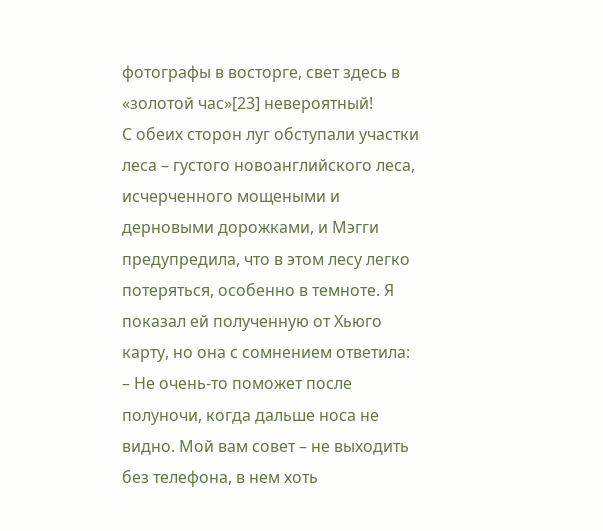фотографы в восторге, свет здесь в «золотой час»[23] невероятный!
С обеих сторон луг обступали участки леса – густого новоанглийского леса, исчерченного мощеными и дерновыми дорожками, и Мэгги предупредила, что в этом лесу легко потеряться, особенно в темноте. Я показал ей полученную от Хьюго карту, но она с сомнением ответила:
– Не очень-то поможет после полуночи, когда дальше носа не видно. Мой вам совет – не выходить без телефона, в нем хоть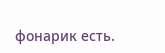фонарик есть.